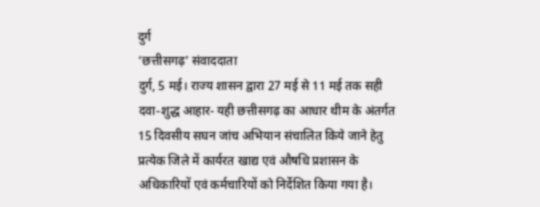दुर्ग
‘छत्तीसगढ़’ संवाददाता
दुर्ग, 5 मई। राज्य शासन द्वारा 27 मई से 11 मई तक सही दवा-शुद्ध आहार- यही छत्तीसगढ़ का आधार थीम के अंतर्गत 15 दिवसीय सघन जांच अभियान संचालित किये जाने हेतु प्रत्येक जिले में कार्यरत खाद्य एवं औषधि प्रशासन के अधिकारियों एवं कर्मचारियों को निर्देशित किया गया है।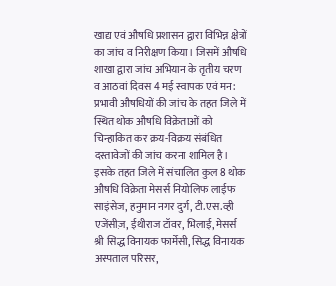खाद्य एवं औषधि प्रशासन द्वारा विभिन्न क्षेत्रों का जांच व निरीक्षण किया। जिसमें औषधि शाखा द्वारा जांच अभियान के तृतीय चरण व आठवां दिवस 4 मई स्वापक एवं मन: प्रभावी औषधियों की जांच के तहत जिले में स्थित थोक औषधि विक्रेताओं को चिन्हाकित कर क्रय-विक्रय संबंधित दस्तावेजों की जांच करना शामिल है। इसके तहत जिले में संचालित कुल 8 थोक औषधि विक्रेता मेसर्स नियोलिफ लाईफ साइंसेज, हनुमान नगर दुर्ग, टी.एस.व्ही एजेंसीज़, ईथीराज टॉवर, भिलाई, मेसर्स श्री सिद्ध विनायक फार्मेसी, सिद्ध विनायक अस्पताल परिसर,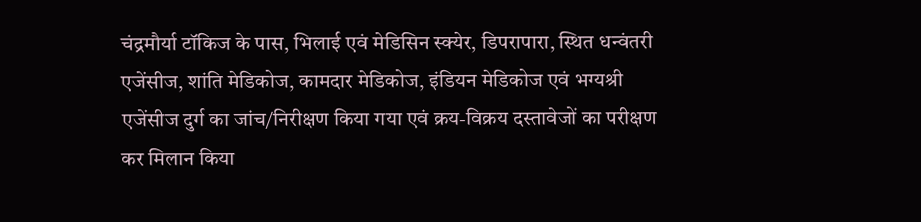चंद्रमौर्या टॉकिज के पास, भिलाई एवं मेडिसिन स्क्येर, डिपरापारा, स्थित धन्वंतरी एजेंसीज, शांति मेडिकोज, कामदार मेडिकोज, इंडियन मेडिकोज एवं भग्यश्री एजेंसीज दुर्ग का जांच/निरीक्षण किया गया एवं क्रय-विक्रय दस्तावेजों का परीक्षण कर मिलान किया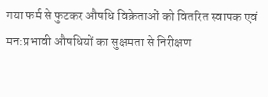गया फर्म से फुटकर औषधि विक्रेताओं को वितरित स्वापक एवं मन:प्रभावी औषधियों का सुक्षमता से निरीक्षण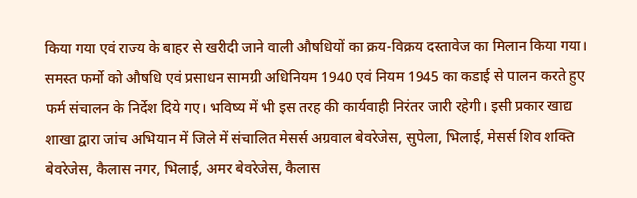किया गया एवं राज्य के बाहर से खरीदी जाने वाली औषधियों का क्रय-विक्रय दस्तावेज का मिलान किया गया। समस्त फर्मो को औषधि एवं प्रसाधन सामग्री अधिनियम 1940 एवं नियम 1945 का कडाई से पालन करते हुए फर्म संचालन के निर्देश दिये गए। भविष्य में भी इस तरह की कार्यवाही निरंतर जारी रहेगी। इसी प्रकार खाद्य शाखा द्वारा जांच अभियान में जिले में संचालित मेसर्स अग्रवाल बेवरेजेस, सुपेला, भिलाई, मेसर्स शिव शक्ति बेवरेजेस, कैलास नगर, भिलाई, अमर बेवरेजेस, कैलास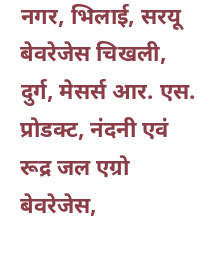नगर, भिलाई, सरयू बेवरेजेस चिखली, दुर्ग, मेसर्स आर. एस. प्रोडक्ट, नंदनी एवं रूद्र जल एग्रो बेवरेजेस,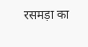रसमड़ा का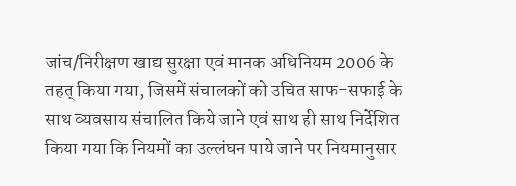जांच/निरीक्षण खाद्य सुरक्षा एवं मानक अधिनियम 2006 के तहत् किया गया, जिसमें संचालकों को उचित साफ-सफाई के साथ व्यवसाय संचालित किये जाने एवं साथ ही साथ निर्देशित किया गया कि नियमों का उल्लंघन पाये जाने पर नियमानुसार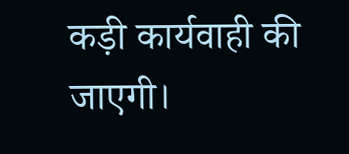कड़ी कार्यवाही की जाएगी।